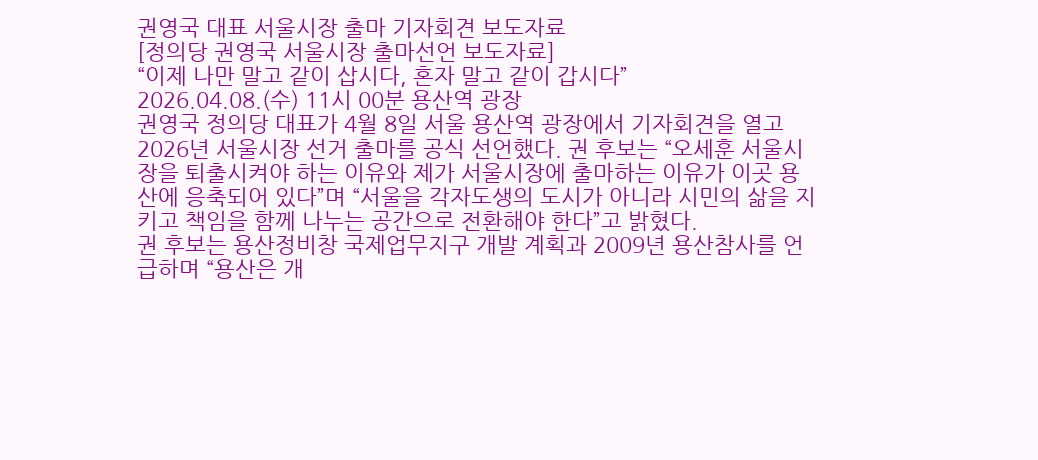권영국 대표 서울시장 출마 기자회견 보도자료
[정의당 권영국 서울시장 출마선언 보도자료]
“이제 나만 말고 같이 삽시다, 혼자 말고 같이 갑시다”
2026.04.08.(수) 11시 00분 용산역 광장
권영국 정의당 대표가 4월 8일 서울 용산역 광장에서 기자회견을 열고 2026년 서울시장 선거 출마를 공식 선언했다. 권 후보는 “오세훈 서울시장을 퇴출시켜야 하는 이유와 제가 서울시장에 출마하는 이유가 이곳 용산에 응축되어 있다”며 “서울을 각자도생의 도시가 아니라 시민의 삶을 지키고 책임을 함께 나누는 공간으로 전환해야 한다”고 밝혔다.
권 후보는 용산정비창 국제업무지구 개발 계획과 2009년 용산참사를 언급하며 “용산은 개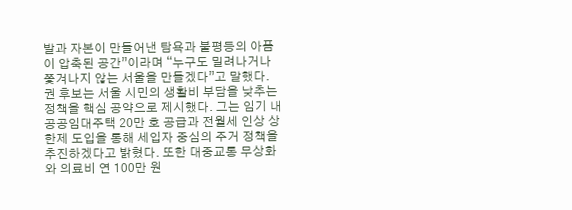발과 자본이 만들어낸 탐욕과 불평등의 아픔이 압축된 공간”이라며 “누구도 밀려나거나 쫓겨나지 않는 서울을 만들겠다”고 말했다.
권 후보는 서울 시민의 생활비 부담을 낮추는 정책을 핵심 공약으로 제시했다. 그는 임기 내 공공임대주택 20만 호 공급과 전월세 인상 상한제 도입을 통해 세입자 중심의 주거 정책을 추진하겠다고 밝혔다. 또한 대중교통 무상화와 의료비 연 100만 원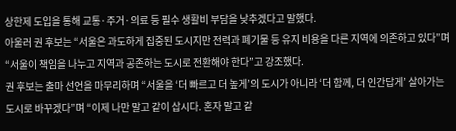상한제 도입을 통해 교통·주거·의료 등 필수 생활비 부담을 낮추겠다고 말했다.
아울러 권 후보는 “서울은 과도하게 집중된 도시지만 전력과 폐기물 등 유지 비용을 다른 지역에 의존하고 있다”며 “서울이 책임을 나누고 지역과 공존하는 도시로 전환해야 한다”고 강조했다.
권 후보는 출마 선언을 마무리하며 “서울을 ‘더 빠르고 더 높게’의 도시가 아니라 ‘더 함께, 더 인간답게’ 살아가는 도시로 바꾸겠다”며 “이제 나만 말고 같이 삽시다. 혼자 말고 같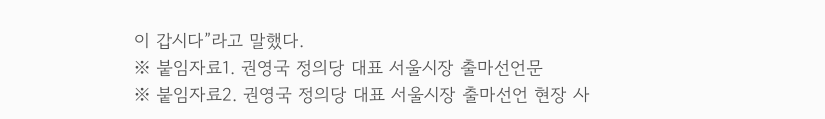이 갑시다”라고 말했다.
※ 붙임자료1. 권영국 정의당 대표 서울시장 출마선언문
※ 붙임자료2. 권영국 정의당 대표 서울시장 출마선언 현장 사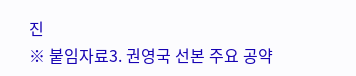진
※ 붙임자료3. 권영국 선본 주요 공약